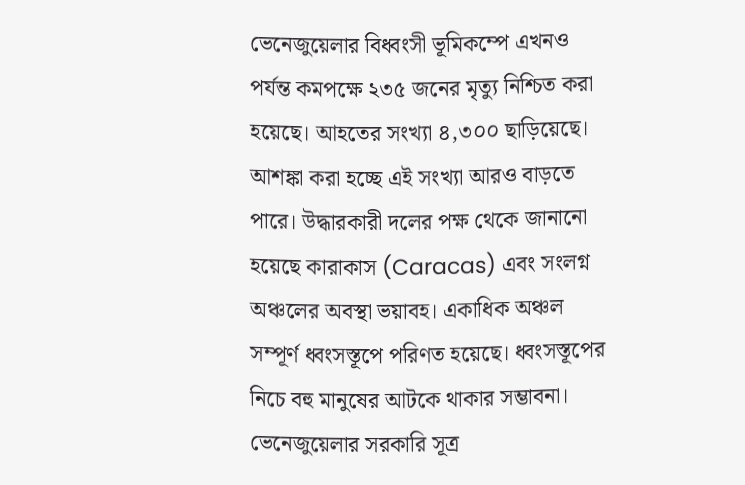ভেনেজুয়েলার বিধ্বংসী ভূমিকম্পে এখনও পর্যন্ত কমপক্ষে ২৩৫ জনের মৃত্যু নিশ্চিত করা হয়েছে। আহতের সংখ্যা ৪,৩০০ ছাড়িয়েছে। আশঙ্কা করা হচ্ছে এই সংখ্যা আরও বাড়তে পারে। উদ্ধারকারী দলের পক্ষ থেকে জানানো হয়েছে কারাকাস (Caracas) এবং সংলগ্ন অঞ্চলের অবস্থা ভয়াবহ। একাধিক অঞ্চল সম্পূর্ণ ধ্বংসস্তূপে পরিণত হয়েছে। ধ্বংসস্তূপের নিচে বহু মানুষের আটকে থাকার সম্ভাবনা। ভেনেজুয়েলার সরকারি সূত্র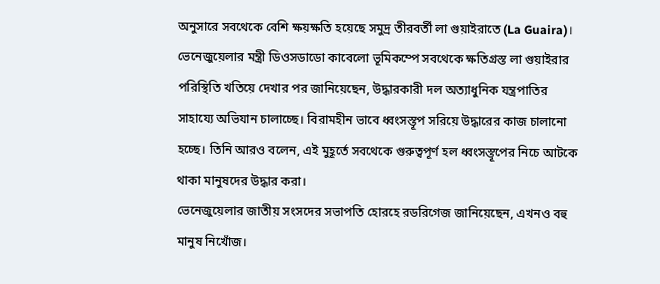অনুসারে সবথেকে বেশি ক্ষয়ক্ষতি হয়েছে সমুদ্র তীরবর্তী লা গুয়াইরাতে (La Guaira)।
ভেনেজুয়েলার মন্ত্রী ডিওসডাডো কাবেলো ভূমিকম্পে সবথেকে ক্ষতিগ্রস্ত লা গুয়াইরার পরিস্থিতি খতিয়ে দেখার পর জানিয়েছেন, উদ্ধারকারী দল অত্যাধুনিক যন্ত্রপাতির সাহায্যে অভিযান চালাচ্ছে। বিরামহীন ভাবে ধ্বংসস্তূপ সরিয়ে উদ্ধারের কাজ চালানো হচ্ছে। তিনি আরও বলেন, এই মুহূর্তে সবথেকে গুরুত্বপূর্ণ হল ধ্বংসস্তূপের নিচে আটকে থাকা মানুষদের উদ্ধার করা।
ভেনেজুয়েলার জাতীয় সংসদের সভাপতি হোরহে রডরিগেজ জানিয়েছেন, এখনও বহু মানুষ নিখোঁজ।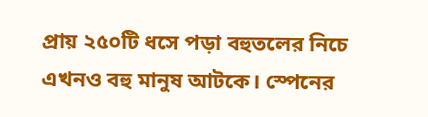প্রায় ২৫০টি ধসে পড়া বহুতলের নিচে এখনও বহু মানুষ আটকে। স্পেনের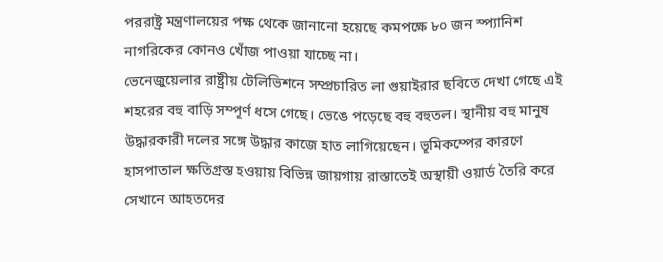পররাষ্ট্র মন্ত্রণালয়ের পক্ষ থেকে জানানো হয়েছে কমপক্ষে ৮০ জন স্প্যানিশ নাগরিকের কোনও খোঁজ পাওয়া যাচ্ছে না।
ভেনেজুয়েলার রাষ্ট্রীয় টেলিভিশনে সম্প্রচারিত লা গুয়াইরার ছবিতে দেখা গেছে এই শহরের বহু বাড়ি সম্পূর্ণ ধসে গেছে। ভেঙে পড়েছে বহু বহুতল। স্থানীয় বহু মানুষ উদ্ধারকারী দলের সঙ্গে উদ্ধার কাজে হাত লাগিয়েছেন। ভূমিকম্পের কারণে হাসপাতাল ক্ষতিগ্রস্ত হওয়ায় বিভিন্ন জায়গায় রাস্তাতেই অস্থায়ী ওয়ার্ড তৈরি করে সেখানে আহতদের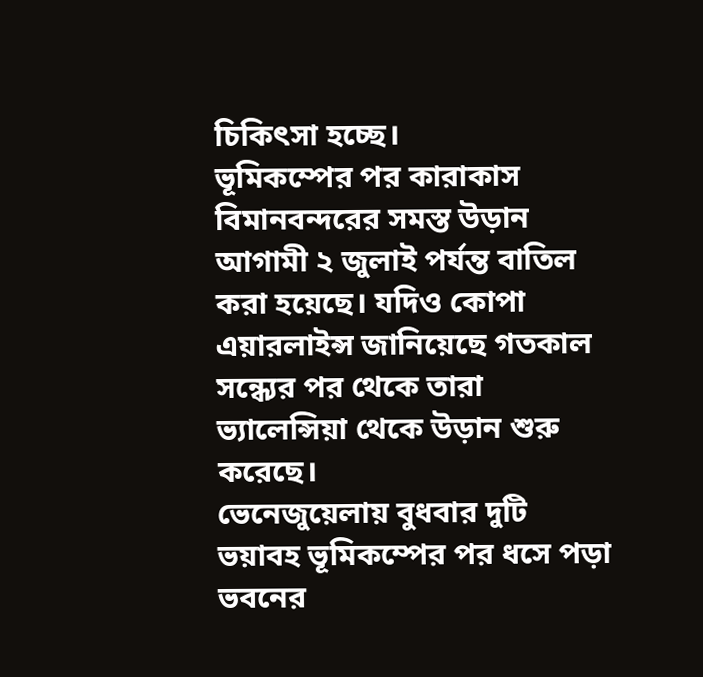চিকিৎসা হচ্ছে।
ভূমিকম্পের পর কারাকাস বিমানবন্দরের সমস্ত উড়ান আগামী ২ জুলাই পর্যন্ত বাতিল করা হয়েছে। যদিও কোপা এয়ারলাইন্স জানিয়েছে গতকাল সন্ধ্যের পর থেকে তারা ভ্যালেন্সিয়া থেকে উড়ান শুরু করেছে।
ভেনেজুয়েলায় বুধবার দুটি ভয়াবহ ভূমিকম্পের পর ধসে পড়া ভবনের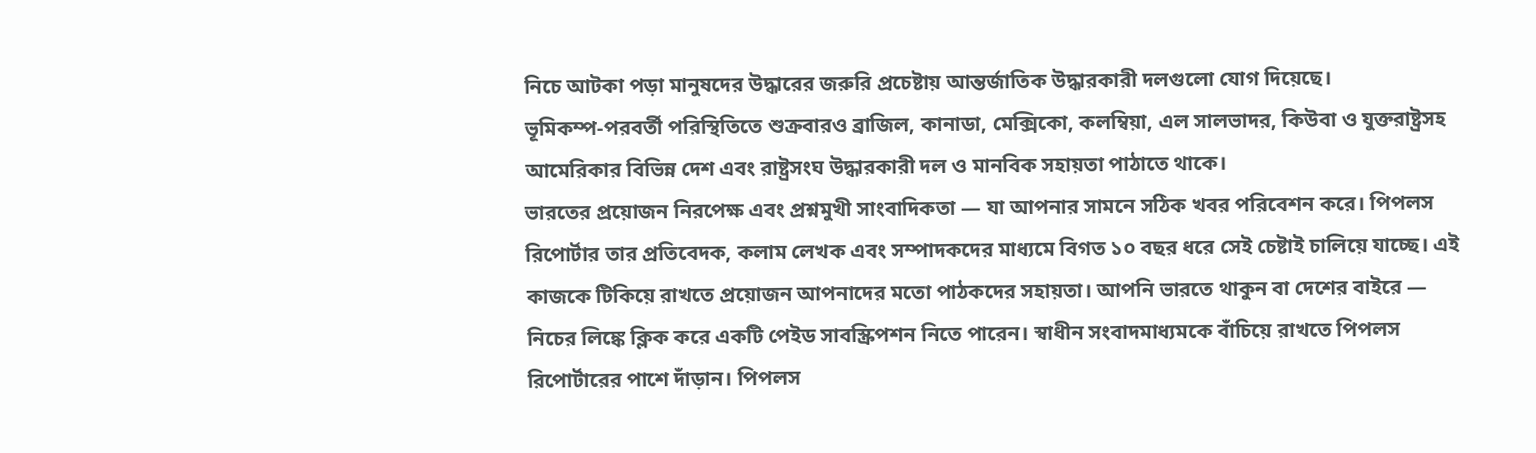নিচে আটকা পড়া মানুষদের উদ্ধারের জরুরি প্রচেষ্টায় আন্তর্জাতিক উদ্ধারকারী দলগুলো যোগ দিয়েছে।
ভূমিকম্প-পরবর্তী পরিস্থিতিতে শুক্রবারও ব্রাজিল, কানাডা, মেক্সিকো, কলম্বিয়া, এল সালভাদর, কিউবা ও যুক্তরাষ্ট্রসহ আমেরিকার বিভিন্ন দেশ এবং রাষ্ট্রসংঘ উদ্ধারকারী দল ও মানবিক সহায়তা পাঠাতে থাকে।
ভারতের প্রয়োজন নিরপেক্ষ এবং প্রশ্নমুখী সাংবাদিকতা — যা আপনার সামনে সঠিক খবর পরিবেশন করে। পিপলস রিপোর্টার তার প্রতিবেদক, কলাম লেখক এবং সম্পাদকদের মাধ্যমে বিগত ১০ বছর ধরে সেই চেষ্টাই চালিয়ে যাচ্ছে। এই কাজকে টিকিয়ে রাখতে প্রয়োজন আপনাদের মতো পাঠকদের সহায়তা। আপনি ভারতে থাকুন বা দেশের বাইরে — নিচের লিঙ্কে ক্লিক করে একটি পেইড সাবস্ক্রিপশন নিতে পারেন। স্বাধীন সংবাদমাধ্যমকে বাঁচিয়ে রাখতে পিপলস রিপোর্টারের পাশে দাঁড়ান। পিপলস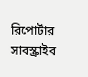রিপোর্টার সাবস্ক্রাইব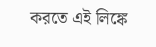করতে এই লিঙ্কে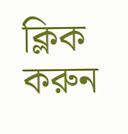ক্লিক করুন